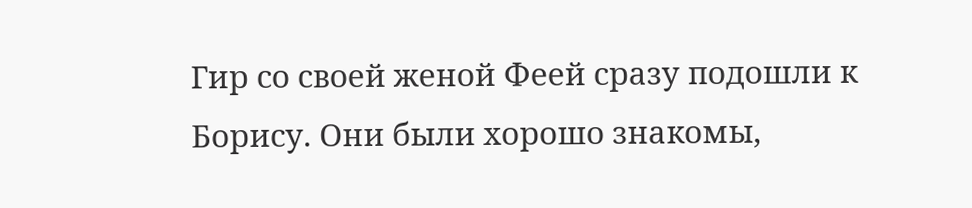Гир со своей женой Феей сразу подошли к Борису. Они были хорошо знакомы,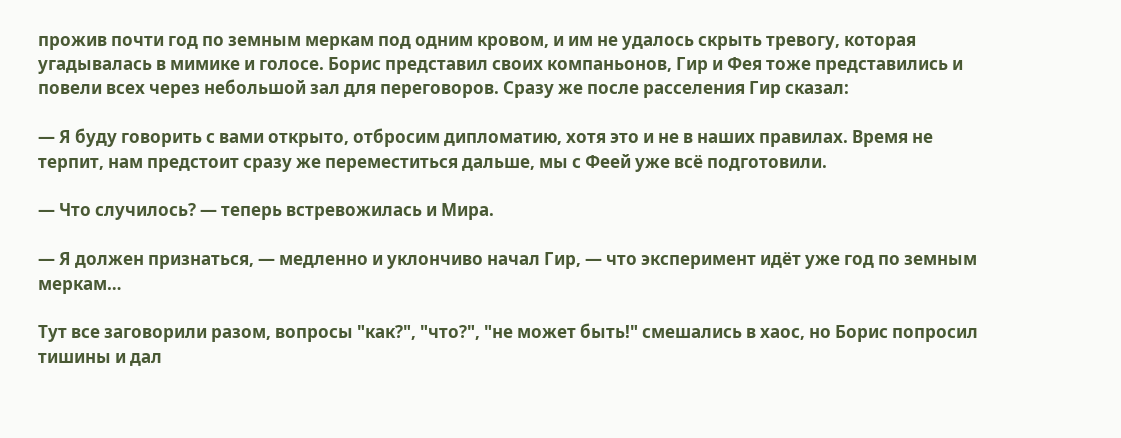прожив почти год по земным меркам под одним кровом, и им не удалось скрыть тревогу, которая угадывалась в мимике и голосе. Борис представил своих компаньонов, Гир и Фея тоже представились и повели всех через небольшой зал для переговоров. Сразу же после расселения Гир сказал:

— Я буду говорить с вами открыто, отбросим дипломатию, хотя это и не в наших правилах. Время не терпит, нам предстоит сразу же переместиться дальше, мы с Феей уже всё подготовили.

— Что случилось? — теперь встревожилась и Мира.

— Я должен признаться, — медленно и уклончиво начал Гир, — что эксперимент идёт уже год по земным меркам…

Тут все заговорили разом, вопросы "как?", "что?", "не может быть!" смешались в хаос, но Борис попросил тишины и дал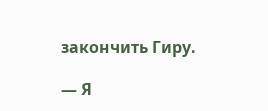закончить Гиру.

— Я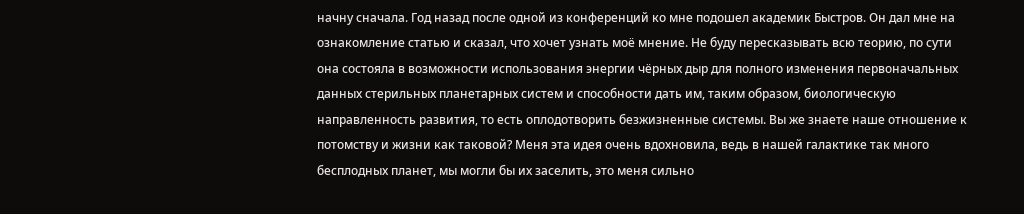начну сначала. Год назад после одной из конференций ко мне подошел академик Быстров. Он дал мне на ознакомление статью и сказал, что хочет узнать моё мнение. Не буду пересказывать всю теорию, по сути она состояла в возможности использования энергии чёрных дыр для полного изменения первоначальных данных стерильных планетарных систем и способности дать им, таким образом, биологическую направленность развития, то есть оплодотворить безжизненные системы. Вы же знаете наше отношение к потомству и жизни как таковой? Меня эта идея очень вдохновила, ведь в нашей галактике так много бесплодных планет, мы могли бы их заселить, это меня сильно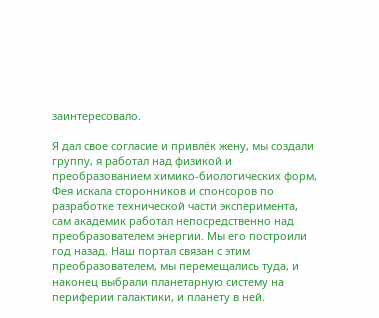заинтересовало.

Я дал свое согласие и привлёк жену, мы создали группу, я работал над физикой и преобразованием химико-биологических форм, Фея искала сторонников и спонсоров по разработке технической части эксперимента, сам академик работал непосредственно над преобразователем энергии. Мы его построили год назад. Наш портал связан с этим преобразователем, мы перемещались туда, и наконец выбрали планетарную систему на периферии галактики, и планету в ней.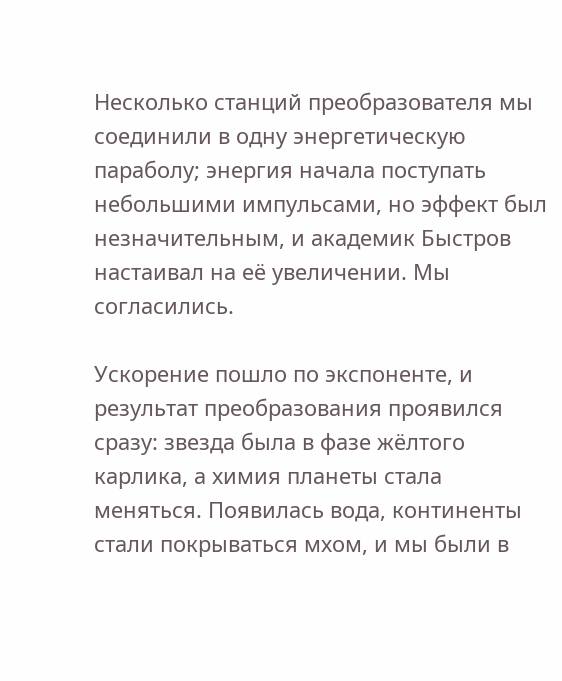Несколько станций преобразователя мы соединили в одну энергетическую параболу; энергия начала поступать небольшими импульсами, но эффект был незначительным, и академик Быстров настаивал на её увеличении. Мы согласились.

Ускорение пошло по экспоненте, и результат преобразования проявился сразу: звезда была в фазе жёлтого карлика, а химия планеты стала меняться. Появилась вода, континенты стали покрываться мхом, и мы были в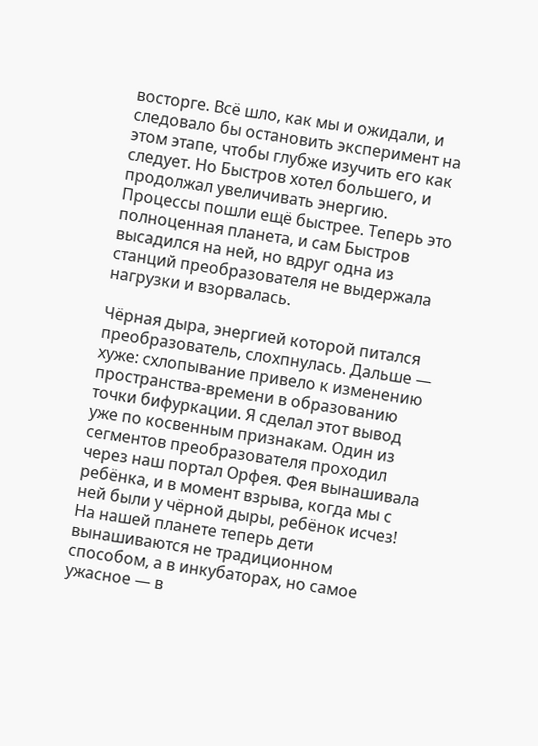восторге. Всё шло, как мы и ожидали, и следовало бы остановить эксперимент на этом этапе, чтобы глубже изучить его как следует. Но Быстров хотел большего, и продолжал увеличивать энергию. Процессы пошли ещё быстрее. Теперь это полноценная планета, и сам Быстров высадился на ней, но вдруг одна из станций преобразователя не выдержала нагрузки и взорвалась.

Чёрная дыра, энергией которой питался преобразователь, слохпнулась. Дальше — хуже: схлопывание привело к изменению пространства-времени в образованию точки бифуркации. Я сделал этот вывод уже по косвенным признакам. Один из сегментов преобразователя проходил через наш портал Орфея. Фея вынашивала ребёнка, и в момент взрыва, когда мы с ней были у чёрной дыры, ребёнок исчез! На нашей планете теперь дети вынашиваются не традиционном способом, а в инкубаторах, но самое ужасное — в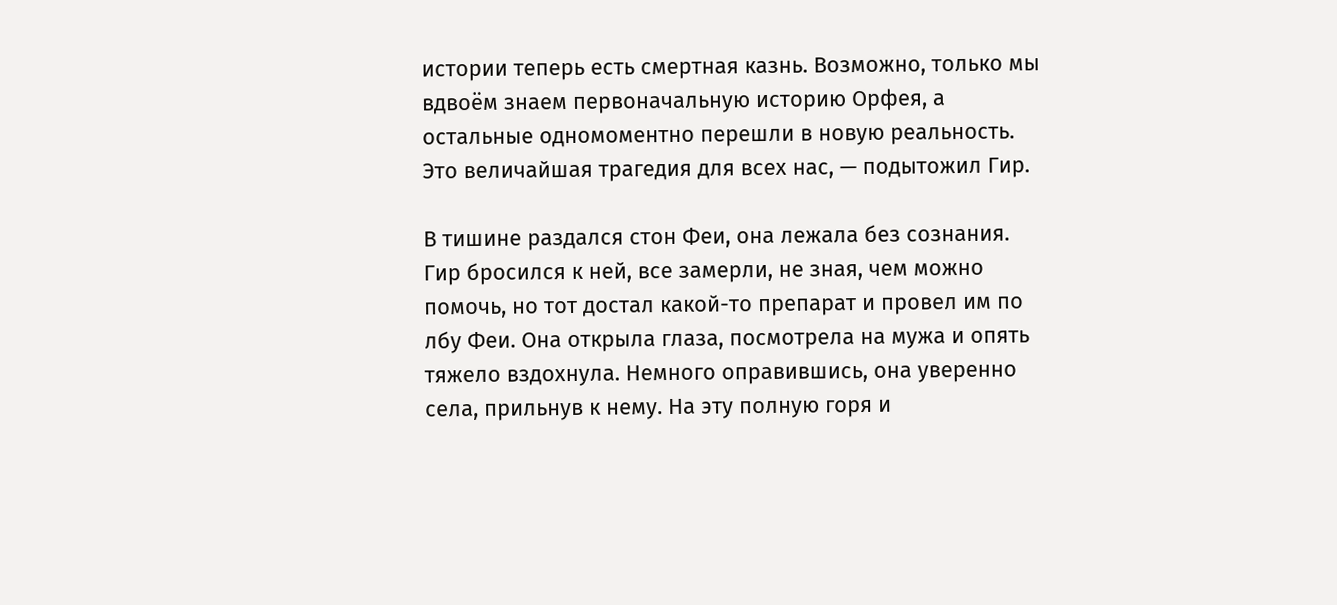истории теперь есть смертная казнь. Возможно, только мы вдвоём знаем первоначальную историю Орфея, а остальные одномоментно перешли в новую реальность. Это величайшая трагедия для всех нас, — подытожил Гир.

В тишине раздался стон Феи, она лежала без сознания. Гир бросился к ней, все замерли, не зная, чем можно помочь, но тот достал какой-то препарат и провел им по лбу Феи. Она открыла глаза, посмотрела на мужа и опять тяжело вздохнула. Немного оправившись, она уверенно села, прильнув к нему. На эту полную горя и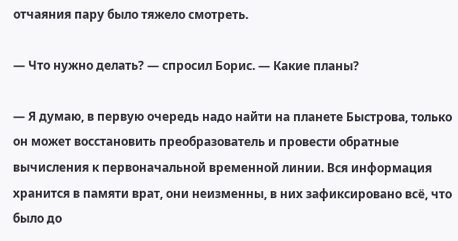отчаяния пару было тяжело смотреть.

— Что нужно делать? — спросил Борис. — Какие планы?

— Я думаю, в первую очередь надо найти на планете Быстрова, только он может восстановить преобразователь и провести обратные вычисления к первоначальной временной линии. Вся информация хранится в памяти врат, они неизменны, в них зафиксировано всё, что было до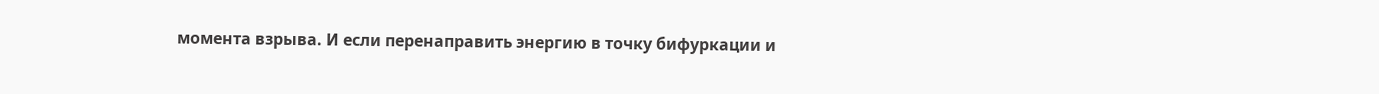момента взрыва. И если перенаправить энергию в точку бифуркации и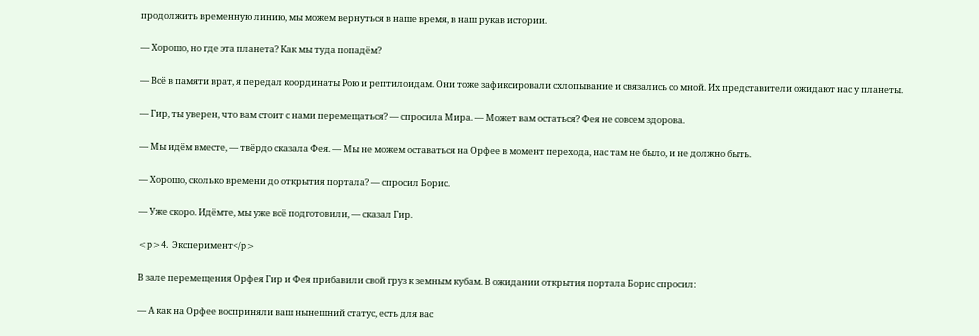продолжить временную линию, мы можем вернуться в наше время, в наш рукав истории.

— Хорошо, но где эта планета? Как мы туда попадём?

— Всё в памяти врат, я передал координаты Рою и рептилоидам. Они тоже зафиксировали схлопывание и связались со мной. Их представители ожидают нас у планеты.

— Гир, ты уверен, что вам стоит с нами перемещаться? — спросила Мира. — Может вам остаться? Фея не совсем здорова.

— Мы идём вместе, — твёрдо сказала Фея. — Мы не можем оставаться на Орфее в момент перехода, нас там не было, и не должно быть.

— Хорошо, сколько времени до открытия портала? — спросил Борис.

— Уже скоро. Идёмте, мы уже всё подготовили, — сказал Гир.

<p>4. Эксперимент</p>

В зале перемещения Орфея Гир и Фея прибавили свой груз к земным кубам. В ожидании открытия портала Борис спросил:

— А как на Орфее восприняли ваш нынешний статус, есть для вас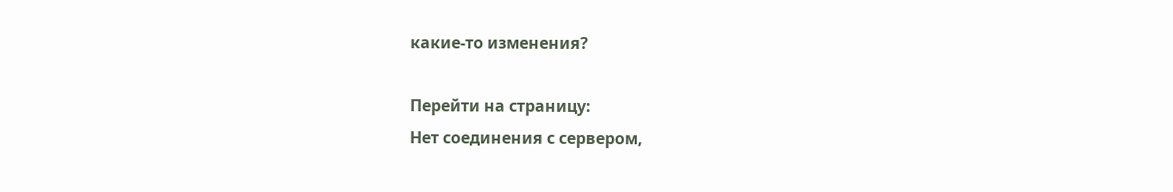какие-то изменения?

Перейти на страницу:
Нет соединения с сервером,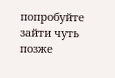попробуйте зайти чуть позже